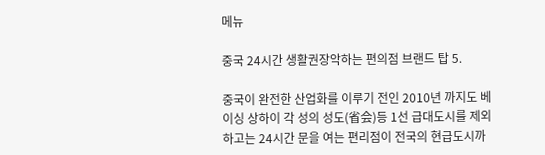메뉴

중국 24시간 생활권장악하는 편의점 브랜드 탑 5.

중국이 완전한 산업화를 이루기 전인 2010년 까지도 베이싱 상하이 각 성의 성도(省会)등 1선 급대도시를 제외하고는 24시간 문을 여는 편리점이 전국의 현급도시까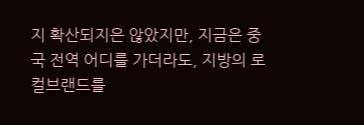지 확산되지은 않았지만, 지금은 중국 전역 어디를 가더라도, 지방의 로컬브랜드를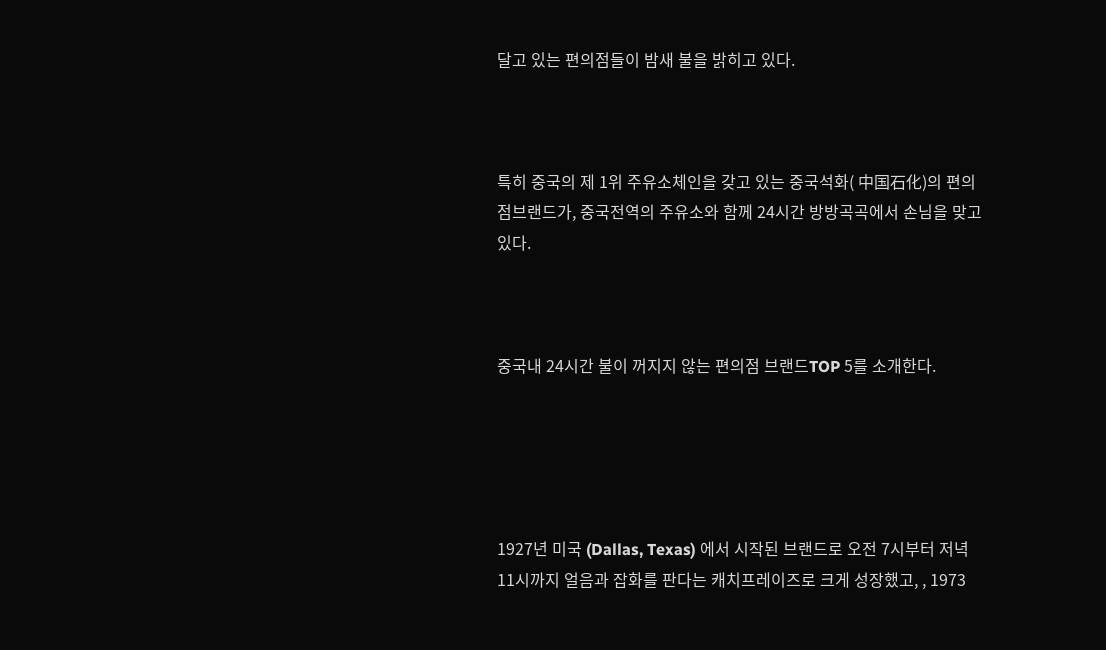달고 있는 편의점들이 밤새 불을 밝히고 있다.



특히 중국의 제 1위 주유소체인을 갖고 있는 중국석화( 中国石化)의 편의점브랜드가, 중국전역의 주유소와 함께 24시간 방방곡곡에서 손님을 맞고 있다.



중국내 24시간 불이 꺼지지 않는 편의점 브랜드TOP 5를 소개한다.





1927년 미국 (Dallas, Texas) 에서 시작된 브랜드로 오전 7시부터 저녁 11시까지 얼음과 잡화를 판다는 캐치프레이즈로 크게 성장했고, , 1973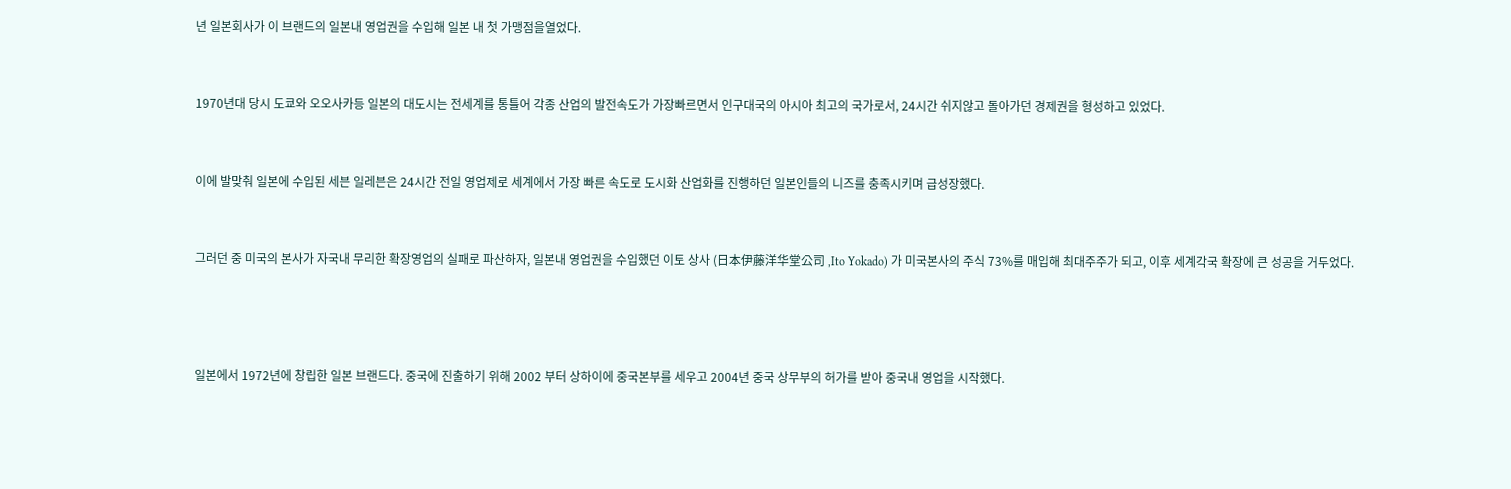년 일본회사가 이 브랜드의 일본내 영업권을 수입해 일본 내 첫 가맹점을열었다.



1970년대 당시 도쿄와 오오사카등 일본의 대도시는 전세계를 통틀어 각종 산업의 발전속도가 가장빠르면서 인구대국의 아시아 최고의 국가로서, 24시간 쉬지않고 돌아가던 경제권을 형성하고 있었다.



이에 발맞춰 일본에 수입된 세븐 일레븐은 24시간 전일 영업제로 세계에서 가장 빠른 속도로 도시화 산업화를 진행하던 일본인들의 니즈를 충족시키며 급성장했다.



그러던 중 미국의 본사가 자국내 무리한 확장영업의 실패로 파산하자, 일본내 영업권을 수입했던 이토 상사 (日本伊藤洋华堂公司 ,Ito Yokado) 가 미국본사의 주식 73%를 매입해 최대주주가 되고, 이후 세계각국 확장에 큰 성공을 거두었다.





일본에서 1972년에 창립한 일본 브랜드다. 중국에 진출하기 위해 2002 부터 상하이에 중국본부를 세우고 2004년 중국 상무부의 허가를 받아 중국내 영업을 시작했다.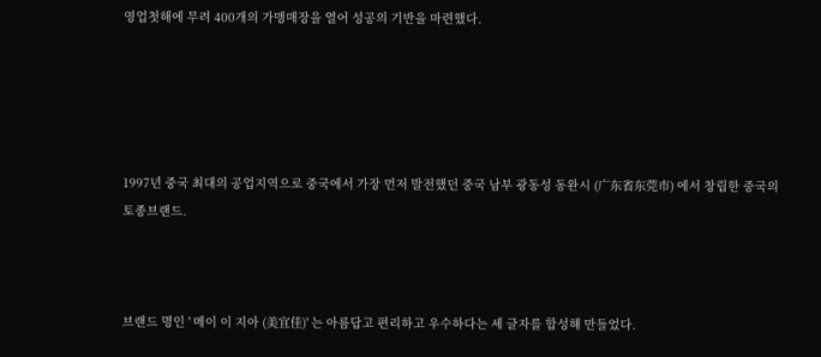영업첫해에 무려 400개의 가맹매장을 열어 성공의 기반을 마련했다.





1997년 중국 최대의 공업지역으로 중국에서 가장 먼저 발전했던 중국 남부 광동성 동완시 (广东省东莞市) 에서 창립한 중국의 토종브랜드.



브랜드 명인 ' 메이 이 지아 (美宜佳)' 는 아름답고 편리하고 우수하다는 세 글자를 합성해 만들었다.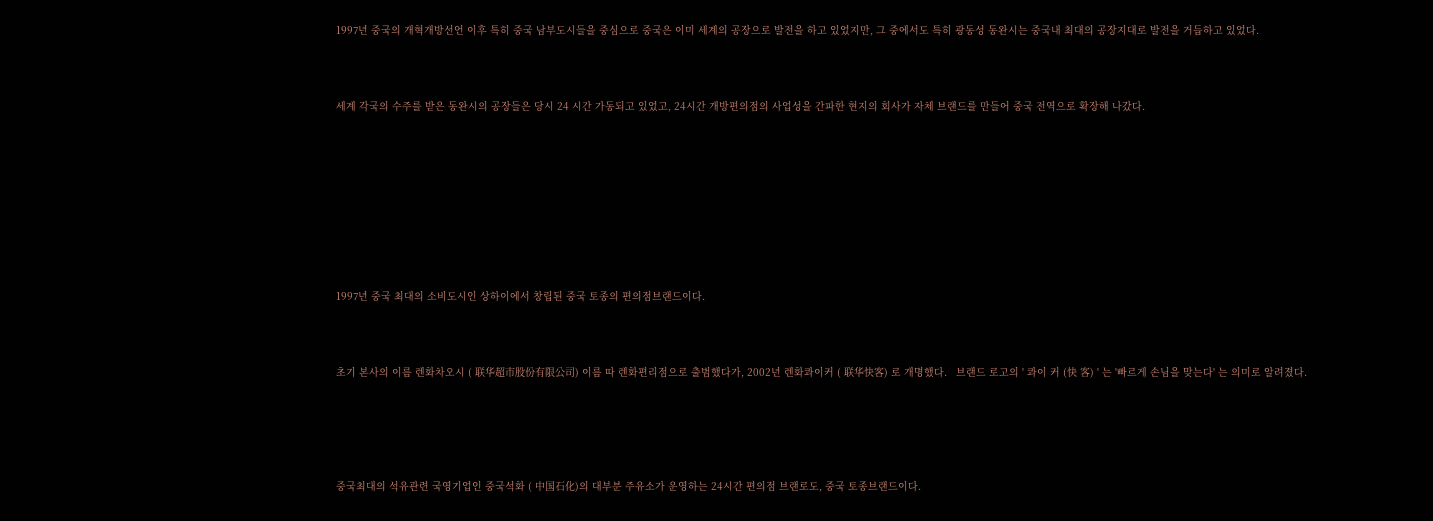1997년 중국의 개혁개방선언 이후 특히 중국 남부도시들을 중심으로 중국은 이미 세계의 공장으로 발전을 하고 있었지만, 그 중에서도 특히 광동성 동완시는 중국내 최대의 공장지대로 발전을 거듭하고 있었다.



세계 각국의 수주를 받은 동완시의 공장들은 당시 24 시간 가동되고 있었고, 24시간 개방편의점의 사업성을 간파한 현지의 회사가 자체 브랜드를 만들어 중국 전역으로 확장해 나갔다.









1997년 중국 최대의 소비도시인 상하이에서 창립된 중국 토종의 편의점브랜드이다.



초기 본사의 이름 렌화차오시 ( 联华超市股份有限公司) 이름 따 렌화편리점으로 출범했다가, 2002년 렌화콰이커 ( 联华快客) 로 개명했다.   브랜드 로고의 ' 콰이 커 (快 客) ' 는 '빠르게 손님을 맞는다' 는 의미로 알려졌다.





중국최대의 석유관련 국영기업인 중국석화 ( 中国石化)의 대부분 주유소가 운영하는 24시간 편의점 브랜로도, 중국 토종브랜드이다.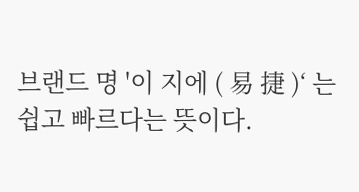브랜드 명 '이 지에 ( 易 捷 )‘ 는 쉽고 빠르다는 뜻이다.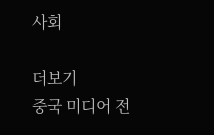사회

더보기
중국 미디어 전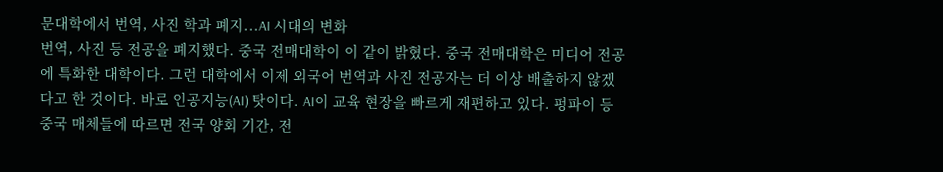문대학에서 번역, 사진 학과 폐지...AI 시대의 변화
번역, 사진 등 전공을 폐지했다. 중국 전매대학이 이 같이 밝혔다. 중국 전매대학은 미디어 전공에 특화한 대학이다. 그런 대학에서 이제 외국어 번역과 사진 전공자는 더 이상 배출하지 않겠다고 한 것이다. 바로 인공지능(AI) 탓이다. AI이 교육 현장을 빠르게 재편하고 있다. 펑파이 등 중국 매체들에 따르면 전국 양회 기간, 전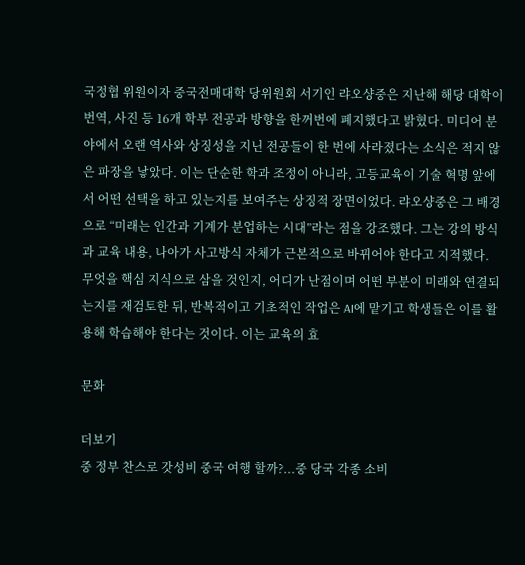국정협 위원이자 중국전매대학 당위원회 서기인 랴오샹중은 지난해 해당 대학이 번역, 사진 등 16개 학부 전공과 방향을 한꺼번에 폐지했다고 밝혔다. 미디어 분야에서 오랜 역사와 상징성을 지닌 전공들이 한 번에 사라졌다는 소식은 적지 않은 파장을 낳았다. 이는 단순한 학과 조정이 아니라, 고등교육이 기술 혁명 앞에서 어떤 선택을 하고 있는지를 보여주는 상징적 장면이었다. 랴오샹중은 그 배경으로 “미래는 인간과 기계가 분업하는 시대”라는 점을 강조했다. 그는 강의 방식과 교육 내용, 나아가 사고방식 자체가 근본적으로 바뀌어야 한다고 지적했다. 무엇을 핵심 지식으로 삼을 것인지, 어디가 난점이며 어떤 부분이 미래와 연결되는지를 재검토한 뒤, 반복적이고 기초적인 작업은 AI에 맡기고 학생들은 이를 활용해 학습해야 한다는 것이다. 이는 교육의 효

문화

더보기
중 정부 찬스로 갓성비 중국 여행 할까?...중 당국 각종 소비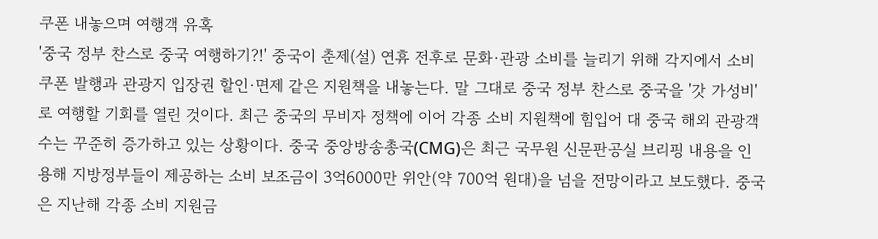쿠폰 내놓으며 여행객 유혹
'중국 정부 찬스로 중국 여행하기?!' 중국이 춘제(설) 연휴 전후로 문화·관광 소비를 늘리기 위해 각지에서 소비쿠폰 발행과 관광지 입장권 할인·면제 같은 지원책을 내놓는다. 말 그대로 중국 정부 찬스로 중국을 '갓 가성비'로 여행할 기회를 열린 것이다. 최근 중국의 무비자 정책에 이어 각종 소비 지원책에 힘입어 대 중국 해외 관광객 수는 꾸준히 증가하고 있는 상황이다. 중국 중앙방송총국(CMG)은 최근 국무원 신문판공실 브리핑 내용을 인용해 지방정부들이 제공하는 소비 보조금이 3억6000만 위안(약 700억 원대)을 넘을 전망이라고 보도했다. 중국은 지난해 각종 소비 지원금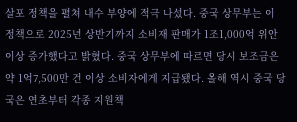살포 정책을 펼쳐 내수 부양에 적극 나섰다. 중국 상무부는 이 정책으로 2025년 상반기까지 소비재 판매가 1조1,000억 위안 이상 증가했다고 밝혔다. 중국 상무부에 따르면 당시 보조금은 약 1억7,500만 건 이상 소비자에게 지급됐다. 올해 역시 중국 당국은 연초부터 각종 지원책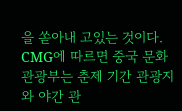을 쏟아내 고있는 것이다. CMG에 따르면 중국 문화관광부는 춘제 기간 관광지와 야간 관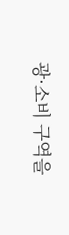광·소비 구역을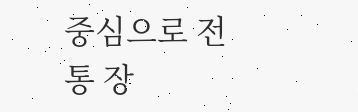중심으로 전통 장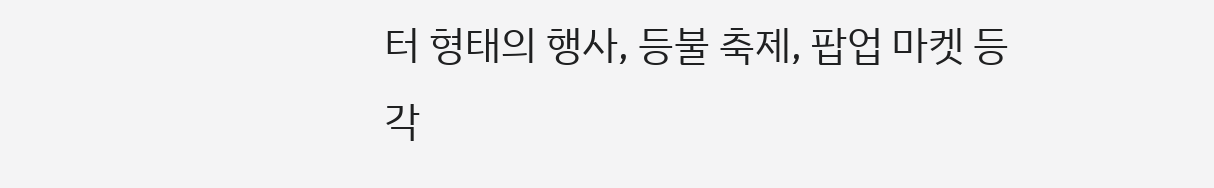터 형태의 행사, 등불 축제, 팝업 마켓 등 각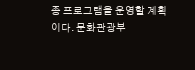종 프로그램을 운영할 계획이다. 문화관광부